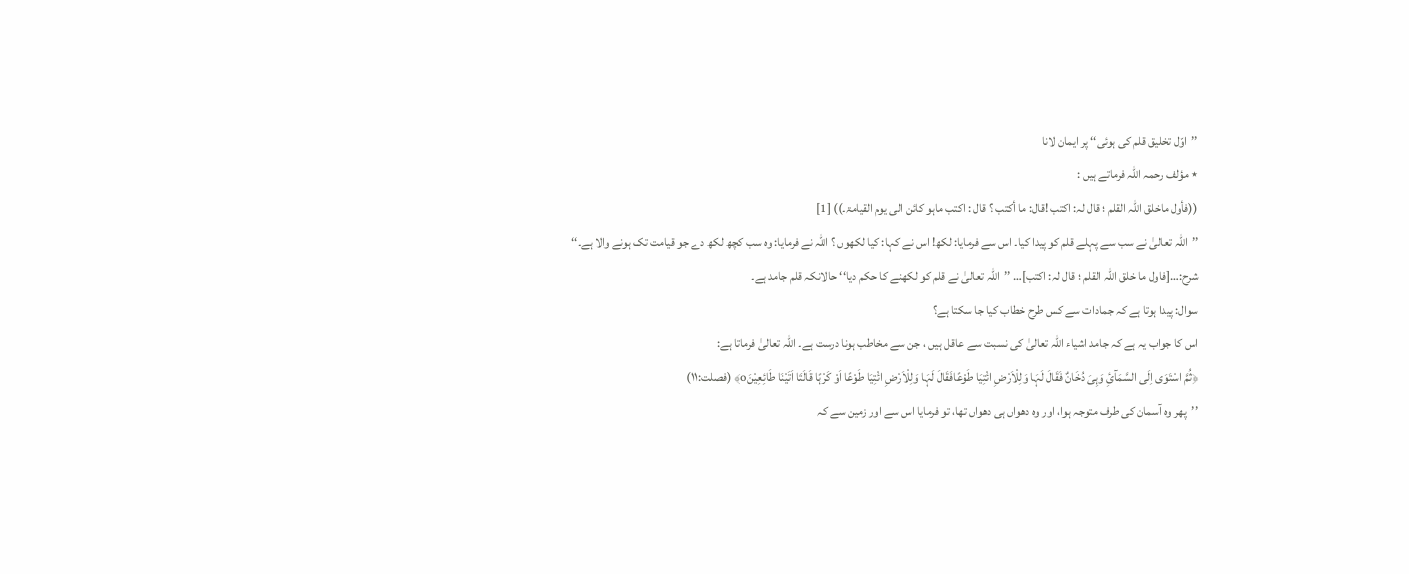’’اوّل تخلیق قلم کی ہوئی‘‘ پر ایمان لانا
٭ مؤلف رحمہ اللہ فرماتے ہیں :
((فأول ماخلق اللہ القلم ؛ قال لہ: اکتب !قال: ما أکتب ؟ قال : اکتب ماہو کائن الی یوم القیامۃ۔)) [1]
’’اللہ تعالیٰ نے سب سے پہلے قلم کو پیدا کیا۔ اس سے فرمایا: لکھ! اس نے کہا: کیا لکھوں ؟ اللہ نے فرمایا: وہ سب کچھ لکھ دے جو قیامت تک ہونے والا ہے۔‘‘
شرح:…[فاول ما خلق اللہ القلم ؛ قال لہ: اکتب]… ’’اللہ تعالیٰ نے قلم کو لکھنے کا حکم دیا‘‘ حالانکہ قلم جامد ہے۔
سوال: پیدا ہوتا ہے کہ جمادات سے کس طرح خطاب کیا جا سکتا ہے؟
اس کا جواب یہ ہے کہ جامد اشیاء اللہ تعالیٰ کی نسبت سے عاقل ہیں ، جن سے مخاطب ہونا درست ہے۔ اللہ تعالیٰ فرماتا ہے:
﴿ثُمَّ اسْتَوَی اِلَی السَّمَآئِ وَہِیَ دُخَانٌ فَقَالَ لَہَا وَلِلْاَرْضِ ائْتِیَا طَوْعًافَقَالَ لَہَا وَلِلْاَرْضِ ائْتِیَا طَوْعًا اَوْ کَرْہًا قَالَتَا اَتَیْنَا طَائِعِیْنَo﴾ (فصلت:۱۱)
’’پھر وہ آسمان کی طرف متوجہ ہوا، اور وہ دھواں ہی دھواں تھا، تو فرمایا اس سے اور زمین سے کہ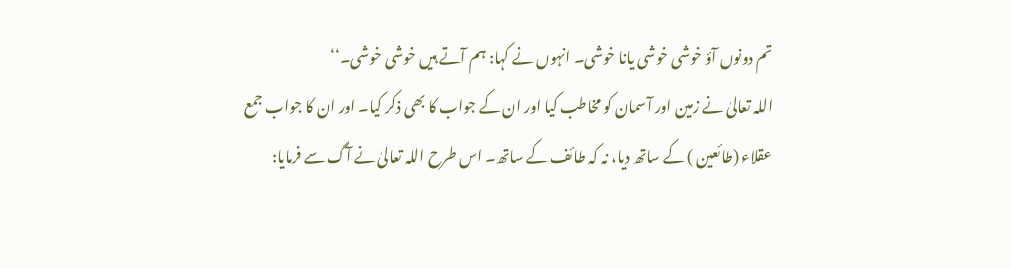تم دونوں آؤ خوشی خوشی یانا خوشی۔ انہوں نے کہا: ہم آتے ہیں خوشی خوشی۔‘‘
اللہ تعالیٰ نے زمین اور آسمان کو مخاطب کیا اور ان کے جواب کا بھی ذکر کیا۔ اور ان کا جواب جمع عقلاء (طائعین ) کے ساتھ دیا، نہ کہ طائف کے ساتھ۔ اس طرح اللہ تعالیٰ نے آگ سے فرمایا: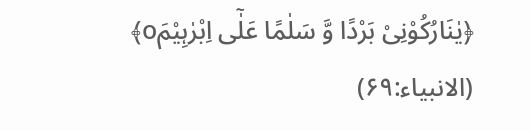﴿یٰنَارُکُوْنِیْ بَرْدًا وَّ سَلٰمًا عَلٰٓی اِبْرٰہِیْمَo﴾ (الانبیاء:۶۹)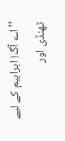’’اے آگ! ابراہیم کے لیے ٹھنڈی اور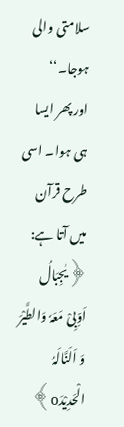سلامتی والی ہوجا۔‘‘
اور پھر ایسا ہی ہوا۔ اسی طرح قرآن میں آتا ہے:
﴿یٰجِبَالُ اَوِّبِیْ مَعَہٗ وَالطَّیْرَ وَ اَلَنَّالَہُ الْحَدِیْدَo﴾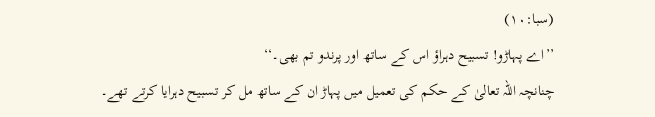(سبا:۱۰)
’’اے پہاڑو! تسبیح دہراؤ اس کے ساتھ اور پرندو تم بھی۔‘‘
چنانچہ اللہ تعالیٰ کے حکم کی تعمیل میں پہاڑ ان کے ساتھ مل کر تسبیح دہرایا کرتے تھے۔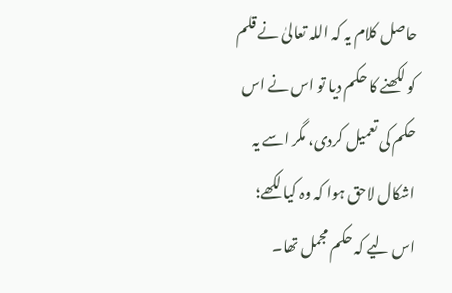حاصل کلام یہ کہ اللہ تعالیٰ نے قلم کو لکھنے کا حکم دیا تو اس نے اس حکم کی تعمیل کردی، مگر اسے یہ اشکال لاحق ہوا کہ وہ کیا لکھے؛ اس لیے کہ حکم مجمل تھا۔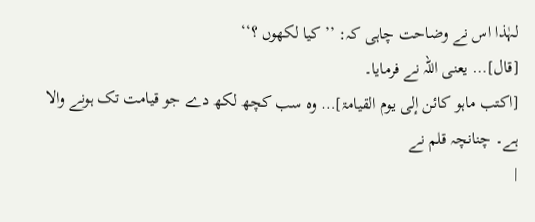لہٰذا اس نے وضاحت چاہی کہ: ’’کیا لکھوں ؟‘‘
[قال]… یعنی اللہ نے فرمایا۔
[اکتب ماہو کائن إلی یوم القیامۃ]… وہ سب کچھ لکھ دے جو قیامت تک ہونے والا ہے۔ چنانچہ قلم نے
|